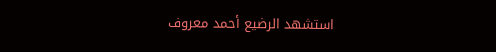استشهد الرضيع أحمد معروف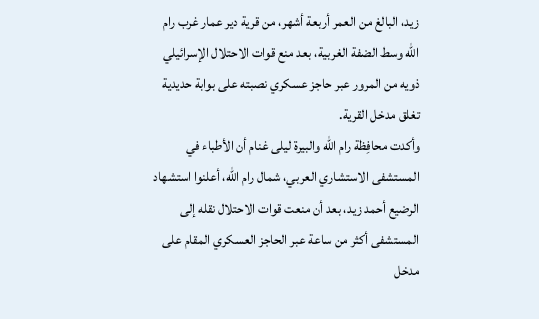زيد، البالغ من العمر أربعة أشهر، من قرية دير عمار غرب رام الله وسط الضفة الغربية، بعد منع قوات الاحتلال الإسرائيلي ذويه من المرور عبر حاجز عسكري نصبته على بوابة حديدية تغلق مدخل القرية.
وأكدت محافِظة رام الله والبيرة ليلى غنام أن الأطباء في المستشفى الاستشاري العربي، شمال رام الله، أعلنوا استشهاد الرضيع أحمد زيد، بعد أن منعت قوات الاحتلال نقله إلى المستشفى أكثر من ساعة عبر الحاجز العسكري المقام على مدخل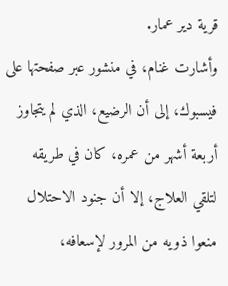قرية دير عمار.
وأشارت غنام، في منشور عبر صفحتها على فيسبوك، إلى أن الرضيع، الذي لم يتجاوز أربعة أشهر من عمره، كان في طريقه لتلقي العلاج، إلا أن جنود الاحتلال منعوا ذويه من المرور لإسعافه،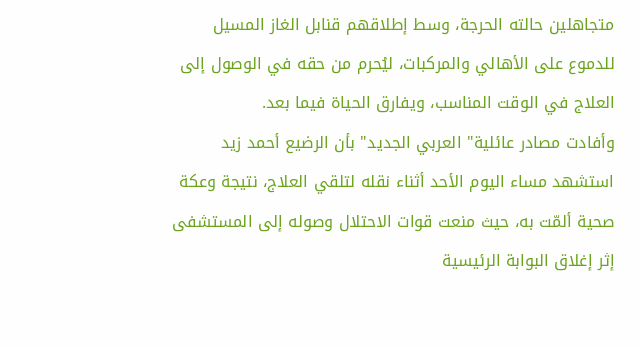متجاهلين حالته الحرجة، وسط إطلاقهم قنابل الغاز المسيل للدموع على الأهالي والمركبات، ليُحرم من حقه في الوصول إلى العلاج في الوقت المناسب، ويفارق الحياة فيما بعد.
وأفادت مصادر عائلية" العربي الجديد" بأن الرضيع أحمد زيد استشهد مساء اليوم الأحد أثناء نقله لتلقي العلاج، نتيجة وعكة صحية ألمّت به، حيث منعت قوات الاحتلال وصوله إلى المستشفى إثر إغلاق البوابة الرئيسية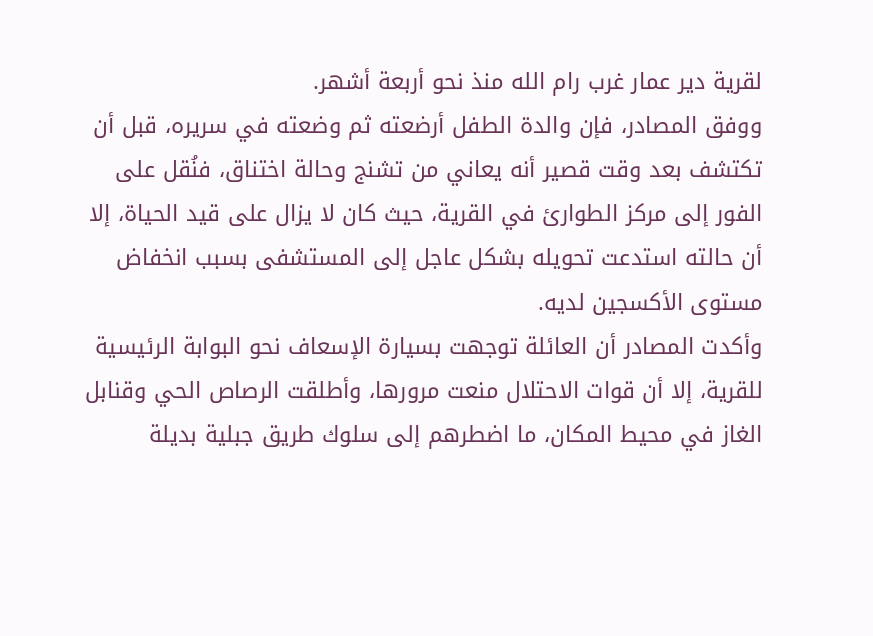لقرية دير عمار غرب رام الله منذ نحو أربعة أشهر.
ووفق المصادر، فإن والدة الطفل أرضعته ثم وضعته في سريره، قبل أن تكتشف بعد وقت قصير أنه يعاني من تشنج وحالة اختناق، فنُقل على الفور إلى مركز الطوارئ في القرية، حيث كان لا يزال على قيد الحياة، إلا أن حالته استدعت تحويله بشكل عاجل إلى المستشفى بسبب انخفاض مستوى الأكسجين لديه.
وأكدت المصادر أن العائلة توجهت بسيارة الإسعاف نحو البوابة الرئيسية للقرية، إلا أن قوات الاحتلال منعت مرورها، وأطلقت الرصاص الحي وقنابل الغاز في محيط المكان، ما اضطرهم إلى سلوك طريق جبلية بديلة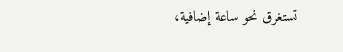تستغرق نحو ساعة إضافية،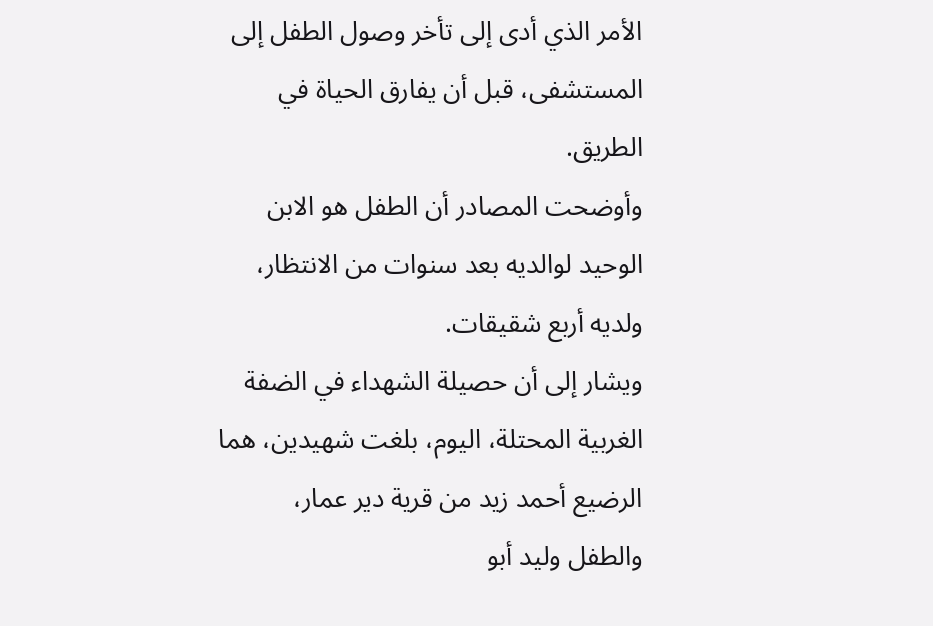الأمر الذي أدى إلى تأخر وصول الطفل إلى المستشفى، قبل أن يفارق الحياة في الطريق.
وأوضحت المصادر أن الطفل هو الابن الوحيد لوالديه بعد سنوات من الانتظار، ولديه أربع شقيقات.
ويشار إلى أن حصيلة الشهداء في الضفة الغربية المحتلة، اليوم، بلغت شهيدين، هما الرضيع أحمد زيد من قرية دير عمار، والطفل وليد أبو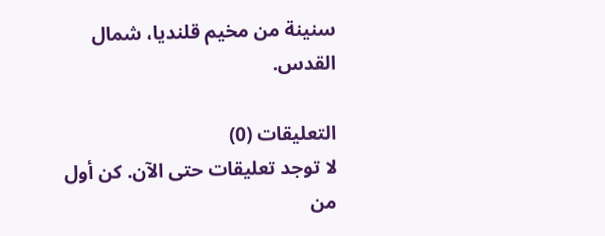سنينة من مخيم قلنديا، شمال القدس.

التعليقات (0)
لا توجد تعليقات حتى الآن. كن أول من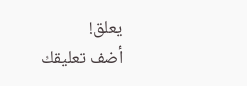يعلق!
أضف تعليقك